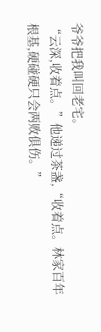爷爷把我叫回老宅。
“云深,收着点。”他递过茶盏,“收着点。林家百年根基,硬碰硬只会两败俱伤。”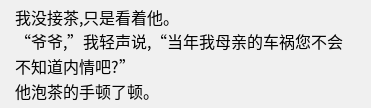我没接茶,只是看着他。
“爷爷,”我轻声说,“当年我母亲的车祸您不会不知道内情吧?”
他泡茶的手顿了顿。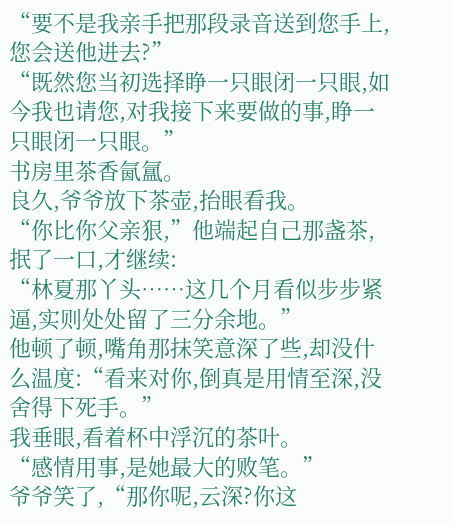“要不是我亲手把那段录音送到您手上,您会送他进去?”
“既然您当初选择睁一只眼闭一只眼,如今我也请您,对我接下来要做的事,睁一只眼闭一只眼。”
书房里茶香氤氲。
良久,爷爷放下茶壶,抬眼看我。
“你比你父亲狠,”他端起自己那盏茶,抿了一口,才继续:
“林夏那丫头……这几个月看似步步紧逼,实则处处留了三分余地。”
他顿了顿,嘴角那抹笑意深了些,却没什么温度:“看来对你,倒真是用情至深,没舍得下死手。”
我垂眼,看着杯中浮沉的茶叶。
“感情用事,是她最大的败笔。”
爷爷笑了,“那你呢,云深?你这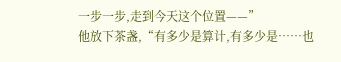一步一步,走到今天这个位置——”
他放下茶盏,“有多少是算计,有多少是……也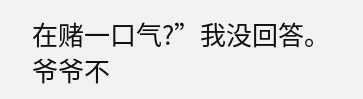在赌一口气?”我没回答。
爷爷不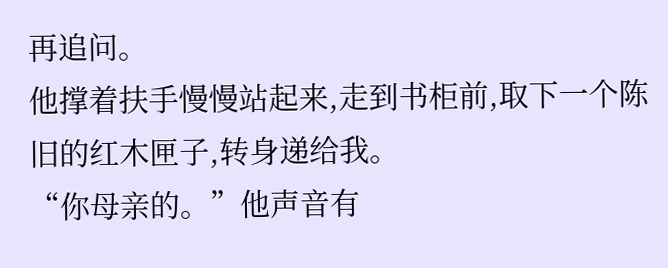再追问。
他撑着扶手慢慢站起来,走到书柜前,取下一个陈旧的红木匣子,转身递给我。
“你母亲的。”他声音有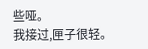些哑。
我接过,匣子很轻。